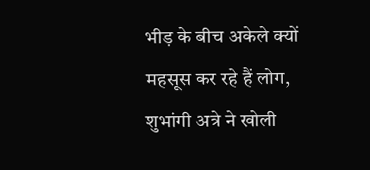भीड़ के बीच अकेले क्यों महसूस कर रहे हैं लोग, शुभांगी अत्रे ने खोली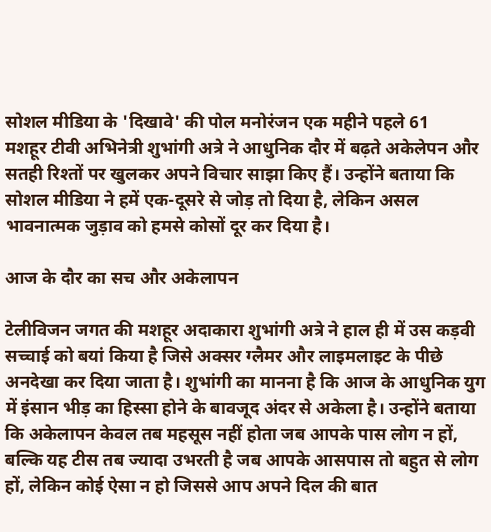सोशल मीडिया के 'दिखावे' की पोल मनोरंजन एक महीने पहले 61
मशहूर टीवी अभिनेत्री शुभांगी अत्रे ने आधुनिक दौर में बढ़ते अकेलेपन और सतही रिश्तों पर खुलकर अपने विचार साझा किए हैं। उन्होंने बताया कि सोशल मीडिया ने हमें एक-दूसरे से जोड़ तो दिया है, लेकिन असल भावनात्मक जुड़ाव को हमसे कोसों दूर कर दिया है।

आज के दौर का सच और अकेलापन

टेलीविजन जगत की मशहूर अदाकारा शुभांगी अत्रे ने हाल ही में उस कड़वी सच्चाई को बयां किया है जिसे अक्सर ग्लैमर और लाइमलाइट के पीछे अनदेखा कर दिया जाता है। शुभांगी का मानना है कि आज के आधुनिक युग में इंसान भीड़ का हिस्सा होने के बावजूद अंदर से अकेला है। उन्होंने बताया कि अकेलापन केवल तब महसूस नहीं होता जब आपके पास लोग न हों, बल्कि यह टीस तब ज्यादा उभरती है जब आपके आसपास तो बहुत से लोग हों, लेकिन कोई ऐसा न हो जिससे आप अपने दिल की बात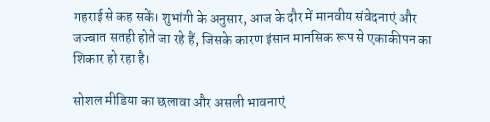गहराई से कह सकें। शुभांगी के अनुसार, आज के दौर में मानवीय संवेदनाएं और जज्बात सतही होते जा रहे हैं, जिसके कारण इंसान मानसिक रूप से एकाकीपन का शिकार हो रहा है।

सोशल मीडिया का छलावा और असली भावनाएं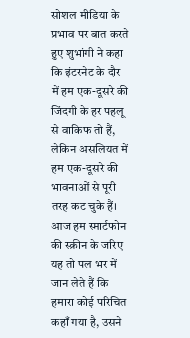सोशल मीडिया के प्रभाव पर बात करते हुए शुभांगी ने कहा कि इंटरनेट के दौर में हम एक-दूसरे की जिंदगी के हर पहलू से वाकिफ तो हैं, लेकिन असलियत में हम एक-दूसरे की भावनाओं से पूरी तरह कट चुके हैं। आज हम स्मार्टफोन की स्क्रीन के जरिए यह तो पल भर में जान लेते हैं कि हमारा कोई परिचित कहाँ गया है, उसने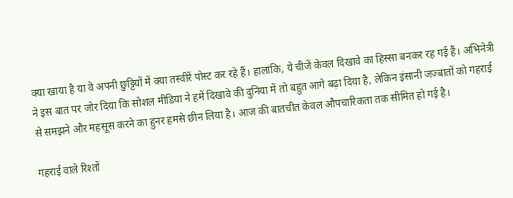क्या खाया है या वे अपनी छुट्टियों में क्या तस्वीरें पोस्ट कर रहे हैं। हालांकि, ये चीजें केवल दिखावे का हिस्सा बनकर रह गई हैं। अभिनेत्री ने इस बात पर जोर दिया कि सोशल मीडिया ने हमें दिखावे की दुनिया में तो बहुत आगे बढ़ा दिया है, लेकिन इंसानी जज्बातों को गहराई से समझने और महसूस करने का हुनर हमसे छीन लिया है। आज की बातचीत केवल औपचारिकता तक सीमित हो गई है।

गहराई वाले रिश्तों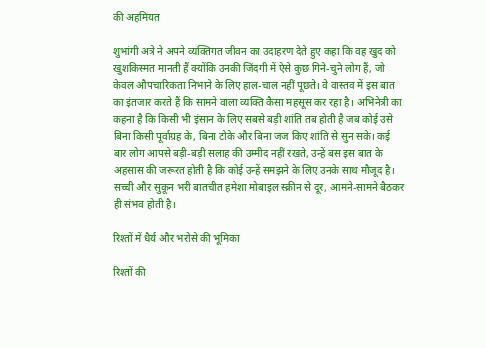की अहमियत

शुभांगी अत्रे ने अपने व्यक्तिगत जीवन का उदाहरण देते हुए कहा कि वह खुद को खुशकिस्मत मानती हैं क्योंकि उनकी जिंदगी में ऐसे कुछ गिने-चुने लोग हैं, जो केवल औपचारिकता निभाने के लिए हाल-चाल नहीं पूछते। वे वास्तव में इस बात का इंतजार करते हैं कि सामने वाला व्यक्ति कैसा महसूस कर रहा है। अभिनेत्री का कहना है कि किसी भी इंसान के लिए सबसे बड़ी शांति तब होती है जब कोई उसे बिना किसी पूर्वाग्रह के, बिना टोके और बिना जज किए शांति से सुन सके। कई बार लोग आपसे बड़ी-बड़ी सलाह की उम्मीद नहीं रखते, उन्हें बस इस बात के अहसास की जरूरत होती है कि कोई उन्हें समझने के लिए उनके साथ मौजूद है। सच्ची और सुकून भरी बातचीत हमेशा मोबाइल स्क्रीन से दूर, आमने-सामने बैठकर ही संभव होती है।

रिश्तों में धैर्य और भरोसे की भूमिका

रिश्तों की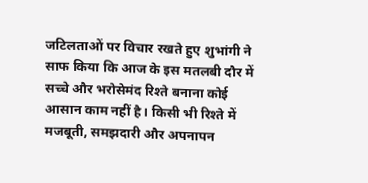जटिलताओं पर विचार रखते हुए शुभांगी ने साफ किया कि आज के इस मतलबी दौर में सच्चे और भरोसेमंद रिश्ते बनाना कोई आसान काम नहीं है। किसी भी रिश्ते में मजबूती, समझदारी और अपनापन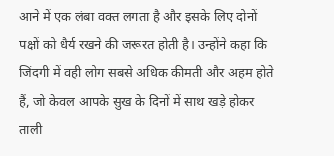आने में एक लंबा वक्त लगता है और इसके लिए दोनों पक्षों को धैर्य रखने की जरूरत होती है। उन्होंने कहा कि जिंदगी में वही लोग सबसे अधिक कीमती और अहम होते हैं, जो केवल आपके सुख के दिनों में साथ खड़े होकर ताली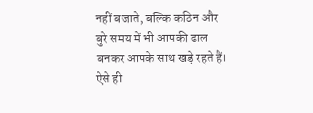नहीं बजाते, बल्कि कठिन और बुरे समय में भी आपकी ढाल बनकर आपके साथ खड़े रहते हैं। ऐसे ही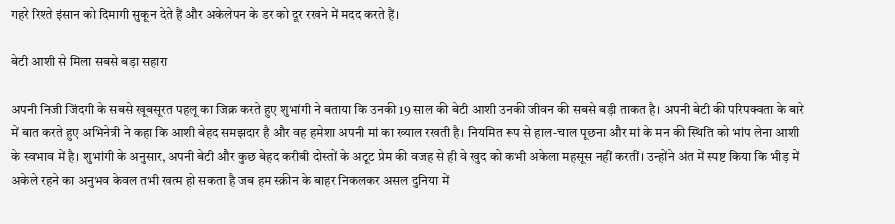गहरे रिश्ते इंसान को दिमागी सुकून देते हैं और अकेलेपन के डर को दूर रखने में मदद करते हैं।

बेटी आशी से मिला सबसे बड़ा सहारा

अपनी निजी जिंदगी के सबसे खूबसूरत पहलू का जिक्र करते हुए शुभांगी ने बताया कि उनकी 19 साल की बेटी आशी उनकी जीवन की सबसे बड़ी ताकत है। अपनी बेटी की परिपक्वता के बारे में बात करते हुए अभिनेत्री ने कहा कि आशी बेहद समझदार है और वह हमेशा अपनी मां का ख्याल रखती है। नियमित रूप से हाल-चाल पूछना और मां के मन की स्थिति को भांप लेना आशी के स्वभाव में है। शुभांगी के अनुसार, अपनी बेटी और कुछ बेहद करीबी दोस्तों के अटूट प्रेम की वजह से ही वे खुद को कभी अकेला महसूस नहीं करतीं। उन्होंने अंत में स्पष्ट किया कि भीड़ में अकेले रहने का अनुभव केवल तभी खत्म हो सकता है जब हम स्क्रीन के बाहर निकलकर असल दुनिया में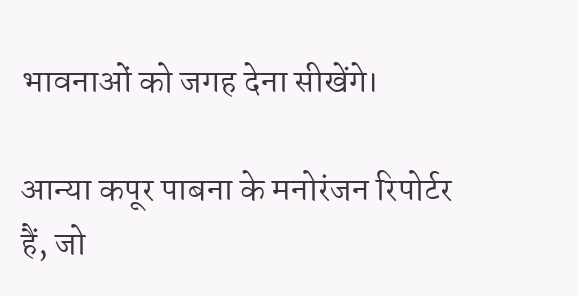भावनाओं को जगह देना सीखेंगे।

आन्या कपूर पाबना के मनोरंजन रिपोर्टर हैं, जो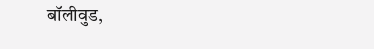बॉलीवुड,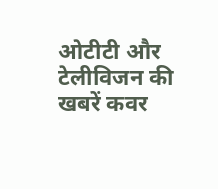ओटीटी और टेलीविजन की खबरें कवर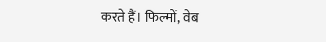करते हैं। फिल्मों, वेब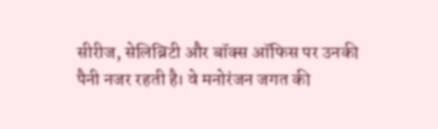सीरीज, सेलिब्रिटी और बॉक्स ऑफिस पर उनकी पैनी नजर रहती है। वे मनोरंजन जगत की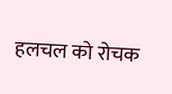हलचल को रोचक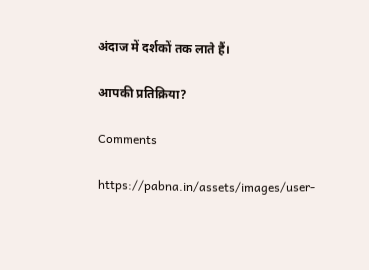अंदाज में दर्शकों तक लाते हैं।

आपकी प्रतिक्रिया?

Comments

https://pabna.in/assets/images/user-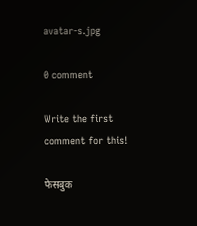avatar-s.jpg

0 comment

Write the first comment for this!

फेसबुक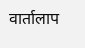वार्तालाप